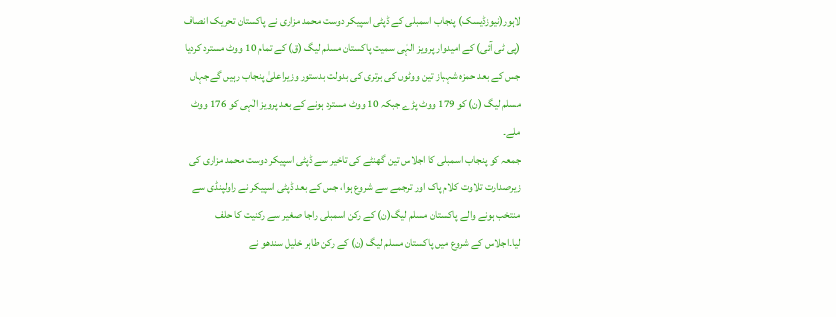لاہور(نیوزڈیسک) پنجاب اسمبلی کے ڈپٹی اسپیکر دوست محمد مزاری نے پاکستان تحریک انصاف (پی ٹی آئی) کے امیدوار پرویز الہٰی سمیت پاکستان مسلم لیگ (ق) کے تمام 10 ووٹ مسترد کردیا جس کے بعد حمزہ شہباز تین ووٹوں کی برتری کی بدولت بدستور وزیراعلیٰ پنجاب رہیں گےجہاں مسلم لیگ (ن) کو 179 ووٹ پڑے جبکہ 10 ووٹ مسترد ہونے کے بعد پرویز الٰہی کو 176 ووٹ ملے۔
جمعہ کو پنجاب اسمبلی کا اجلاس تین گھنٹے کی تاخیر سے ڈپٹی اسپیکر دوست محمد مزاری کی زیرصدارت تلاوت کلام پاک اور ترجمے سے شروع ہوا، جس کے بعد ڈپٹی اسپیکر نے راولپنڈی سے منتخب ہونے والے پاکستان مسلم لیگ(ن) کے رکن اسمبلی راجا صغیر سے رکنیت کا حلف لیا۔اجلاس کے شروع میں پاکستان مسلم لیگ (ن) کے رکن طاہر خلیل سندھو نے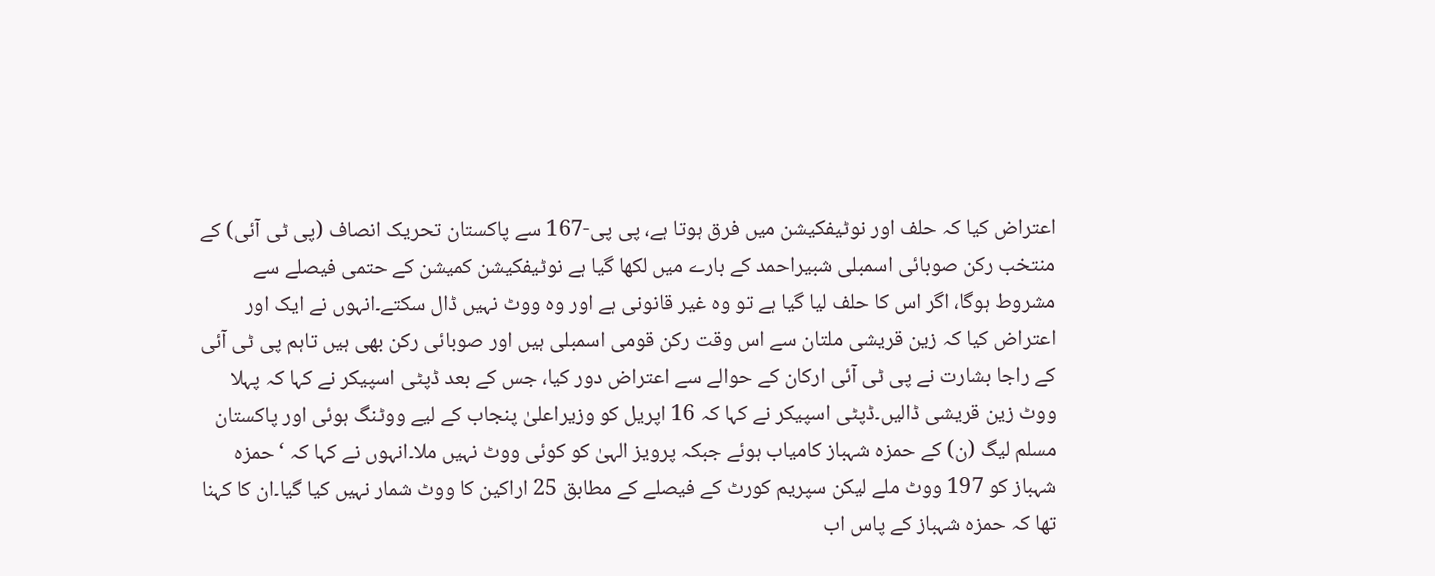اعتراض کیا کہ حلف اور نوٹیفکیشن میں فرق ہوتا ہے، پی پی-167 سے پاکستان تحریک انصاف (پی ٹی آئی) کے منتخب رکن صوبائی اسمبلی شبیراحمد کے بارے میں لکھا گیا ہے نوٹیفکیشن کمیشن کے حتمی فیصلے سے مشروط ہوگا، اگر اس کا حلف لیا گیا ہے تو وہ غیر قانونی ہے اور وہ ووٹ نہیں ڈال سکتے۔انہوں نے ایک اور اعتراض کیا کہ زین قریشی ملتان سے اس وقت رکن قومی اسمبلی ہیں اور صوبائی رکن بھی ہیں تاہم پی ٹی آئی کے راجا بشارت نے پی ٹی آئی ارکان کے حوالے سے اعتراض دور کیا، جس کے بعد ڈپٹی اسپیکر نے کہا کہ پہلا ووٹ زین قریشی ڈالیں۔ڈپٹی اسپیکر نے کہا کہ 16 اپریل کو وزیراعلیٰ پنجاب کے لیے ووٹنگ ہوئی اور پاکستان مسلم لیگ (ن) کے حمزہ شہباز کامیاب ہوئے جبکہ پرویز الہیٰ کو کوئی ووٹ نہیں ملا۔انہوں نے کہا کہ ‘حمزہ شہباز کو 197 ووٹ ملے لیکن سپریم کورٹ کے فیصلے کے مطابق 25 اراکین کا ووٹ شمار نہیں کیا گیا۔ان کا کہنا تھا کہ حمزہ شہباز کے پاس اب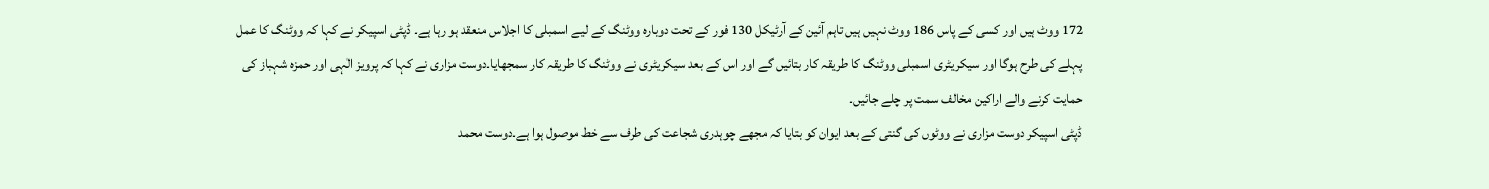172 ووٹ ہیں اور کسی کے پاس 186 ووٹ نہیں ہیں تاہم آئین کے آرٹیکل 130 فور کے تحت دوبارہ ووٹنگ کے لیے اسمبلی کا اجلاس منعقد ہو رہا ہے۔ ڈپٹی اسپیکر نے کہا کہ ووٹنگ کا عمل پہلے کی طرح ہوگا اور سیکریٹری اسمبلی ووٹنگ کا طریقہ کار بتائیں گے اور اس کے بعد سیکریٹری نے ووٹنگ کا طریقہ کار سمجھایا۔دوست مزاری نے کہا کہ پرویز الٰہی اور حمزہ شہباز کی حمایت کرنے والے اراکین مخالف سمت پر چلے جائیں۔
ڈپٹی اسپیکر دوست مزاری نے ووٹوں کی گنتی کے بعد ایوان کو بتایا کہ مجھے چوہدری شجاعت کی طرف سے خط موصول ہوا ہے۔دوست محمد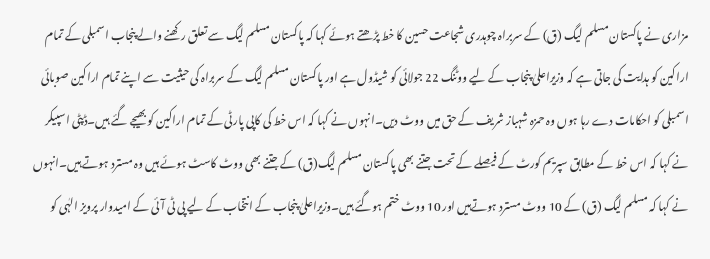مزاری نے پاکستان مسلم لیگ (ق) کے سربراہ چوہدری شجاعت حسین کا خط پڑھتے ہوئے کہا کہ پاکستان مسلم لیگ سے تعلق رکھنے والے پنجاب اسمبلی کے تمام اراکین کو ہدایت کی جاتی ہے کہ وزیراعلیٰ پنجاب کے لیے ووٹنگ 22 جولائی کو شیڈول ہے اور پاکستان مسلم لیگ کے سربراہ کی حیثیت سے اپنے تمام اراکین صوبائی اسمبلی کو احکامات دے رہا ہوں وہ حمزہ شہباز شریف کے حق میں ووٹ دیں۔انہوں نے کہا کہ اس خط کی کاپی پارٹی کے تمام اراکین کو بھیجے گئے ہیں۔ڈپٹی اسپیکر نے کہا کہ اس خط کے مطابق سپریم کورٹ کے فیصلے کے تحت جتنے بھی پاکستان مسلم لیگ(ق) کے جتنے بھی ووٹ کاسٹ ہوئے ہیں وہ مسترد ہوتے ہیں۔انہوں نے کہا کہ مسلم لیگ (ق) کے 10 ووٹ مسترد ہوتےہیں اور 10 ووٹ ختم ہوگئے ہیں۔وزیراعلیٰ پنجاب کے انتخاب کے لیے پی ٹی آئی کے امیدوار پرویز الہٰی کو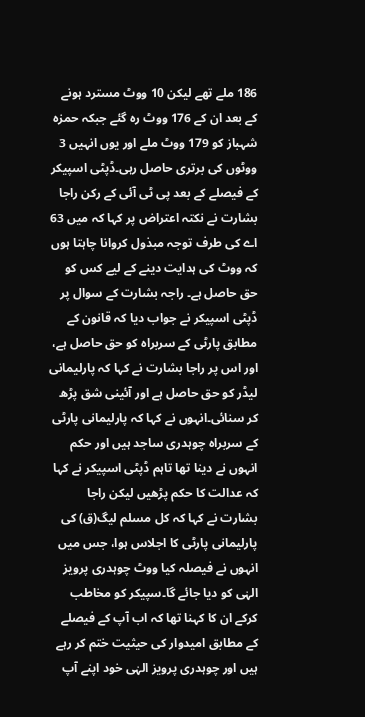186 ملے تھے لیکن 10 ووٹ مسترد ہونے کے بعد ان کے 176 ووٹ رہ گئے جبکہ حمزہ شہباز کو 179 ووٹ ملے اور یوں انہیں 3 ووٹوں کی برتری حاصل رہی۔ڈپٹی اسپیکر کے فیصلے کے بعد پی ٹی آئی کے رکن راجا بشارت نے نکتہ اعتراض پر کہا کہ میں 63 اے کی طرف توجہ مبذول کروانا چاہتا ہوں کہ ووٹ کی ہدایت دینے کے لیے کس کو حق حاصل ہے۔ راجہ بشارت کے سوال پر ڈپٹی اسپیکر نے جواب دیا کہ قانون کے مطابق پارٹی کے سربراہ کو حق حاصل ہے، اور اس پر راجا بشارت نے کہا کہ پارلیمانی لیڈر کو حق حاصل ہے اور آئینی شق پڑھ کر سنائی۔انہوں نے کہا کہ پارلیمانی پارٹی کے سربراہ چوہدری ساجد ہیں اور حکم انہوں نے دینا تھا تاہم ڈپٹی اسپیکر نے کہا کہ عدالت کا حکم پڑھیں لیکن راجا بشارت نے کہا کہ کل مسلم لیگ(ق) کی پارلیمانی پارٹی کا اجلاس ہوا، جس میں انہوں نے فیصلہ کیا ووٹ چوہدری پرویز الہٰی کو دیا جائے گا۔سپیکر کو مخاطب کرکے ان کا کہنا تھا کہ اب آپ کے فیصلے کے مطابق امیدوار کی حیثیت ختم کر رہے ہیں اور چوہدری پرویز الہٰی خود اپنے آپ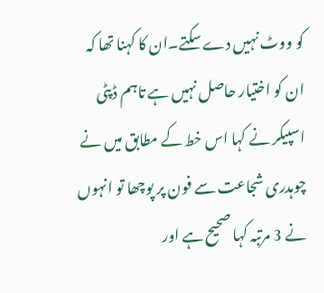کو ووٹ نہیں دے سکتے۔ان کا کہنا تھا کہ ان کو اختیار حاصل نہیں ہے تاہم ڈپٹی اسپیکر نے کہا اس خط کے مطابق میں نے چوہدری شجاعت سے فون پر پوچھا تو انہوں نے 3 مرتبہ کہا صحیح ہے اور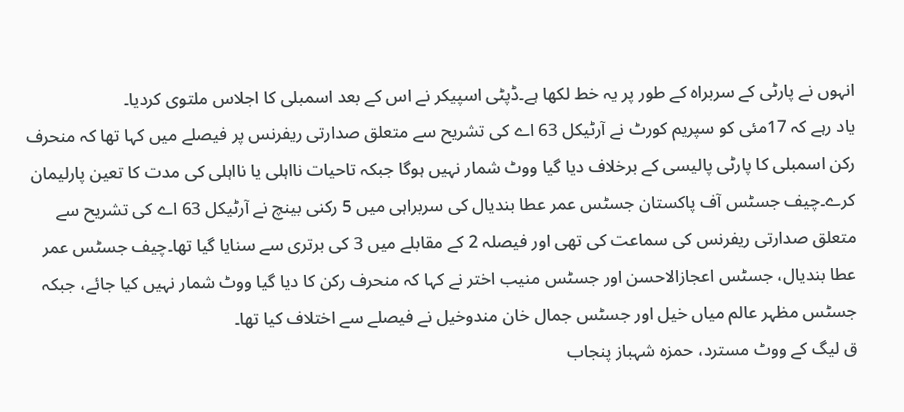انہوں نے پارٹی کے سربراہ کے طور پر یہ خط لکھا ہے۔ڈپٹی اسپیکر نے اس کے بعد اسمبلی کا اجلاس ملتوی کردیا۔
یاد رہے کہ 17مئی کو سپریم کورٹ نے آرٹیکل 63 اے کی تشریح سے متعلق صدارتی ریفرنس پر فیصلے میں کہا تھا کہ منحرف رکن اسمبلی کا پارٹی پالیسی کے برخلاف دیا گیا ووٹ شمار نہیں ہوگا جبکہ تاحیات نااہلی یا نااہلی کی مدت کا تعین پارلیمان کرے۔چیف جسٹس آف پاکستان جسٹس عمر عطا بندیال کی سربراہی میں 5 رکنی بینچ نے آرٹیکل 63 اے کی تشریح سے متعلق صدارتی ریفرنس کی سماعت کی تھی اور فیصلہ 2 کے مقابلے میں 3 کی برتری سے سنایا گیا تھا۔چیف جسٹس عمر عطا بندیال، جسٹس اعجازالاحسن اور جسٹس منیب اختر نے کہا کہ منحرف رکن کا دیا گیا ووٹ شمار نہیں کیا جائے، جبکہ جسٹس مظہر عالم میاں خیل اور جسٹس جمال خان مندوخیل نے فیصلے سے اختلاف کیا تھا۔
ق لیگ کے ووٹ مسترد، حمزہ شہباز پنجاب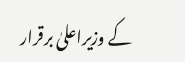کے وزیراعلیٰ برقرار